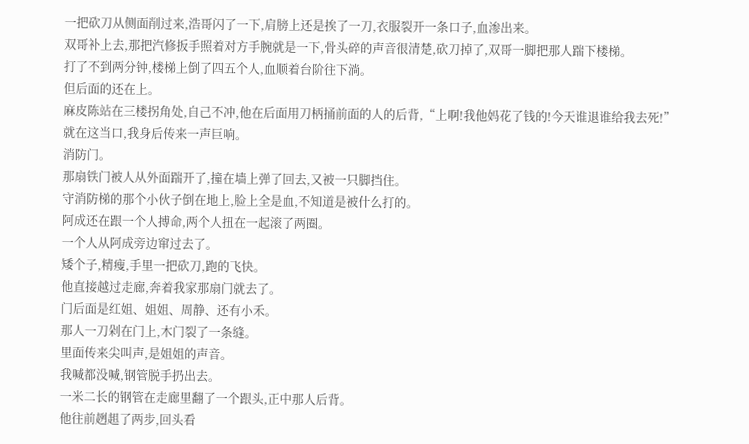一把砍刀从侧面削过来,浩哥闪了一下,肩膀上还是挨了一刀,衣服裂开一条口子,血渗出来。
双哥补上去,那把汽修扳手照着对方手腕就是一下,骨头碎的声音很清楚,砍刀掉了,双哥一脚把那人踹下楼梯。
打了不到两分钟,楼梯上倒了四五个人,血顺着台阶往下淌。
但后面的还在上。
麻皮陈站在三楼拐角处,自己不冲,他在后面用刀柄捅前面的人的后背,“上啊!我他妈花了钱的!今天谁退谁给我去死!”
就在这当口,我身后传来一声巨响。
消防门。
那扇铁门被人从外面踹开了,撞在墙上弹了回去,又被一只脚挡住。
守消防梯的那个小伙子倒在地上,脸上全是血,不知道是被什么打的。
阿成还在跟一个人搏命,两个人扭在一起滚了两圈。
一个人从阿成旁边窜过去了。
矮个子,精瘦,手里一把砍刀,跑的飞快。
他直接越过走廊,奔着我家那扇门就去了。
门后面是红姐、姐姐、周静、还有小禾。
那人一刀剁在门上,木门裂了一条缝。
里面传来尖叫声,是姐姐的声音。
我喊都没喊,钢管脱手扔出去。
一米二长的钢管在走廊里翻了一个跟头,正中那人后背。
他往前趔趄了两步,回头看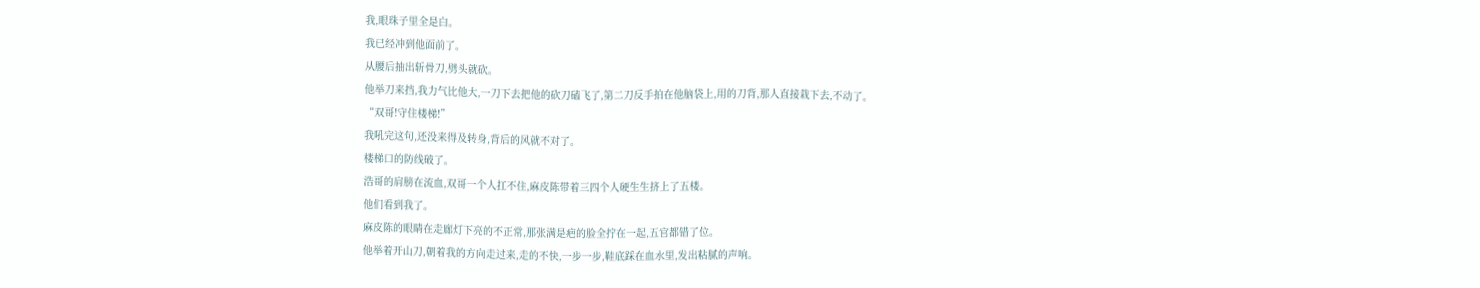我,眼珠子里全是白。
我已经冲到他面前了。
从腰后抽出斩骨刀,劈头就砍。
他举刀来挡,我力气比他大,一刀下去把他的砍刀磕飞了,第二刀反手拍在他脑袋上,用的刀背,那人直接栽下去,不动了。
“双哥!守住楼梯!”
我吼完这句,还没来得及转身,背后的风就不对了。
楼梯口的防线破了。
浩哥的肩膀在流血,双哥一个人扛不住,麻皮陈带着三四个人硬生生挤上了五楼。
他们看到我了。
麻皮陈的眼睛在走廊灯下亮的不正常,那张满是疤的脸全拧在一起,五官都错了位。
他举着开山刀,朝着我的方向走过来,走的不快,一步一步,鞋底踩在血水里,发出粘腻的声响。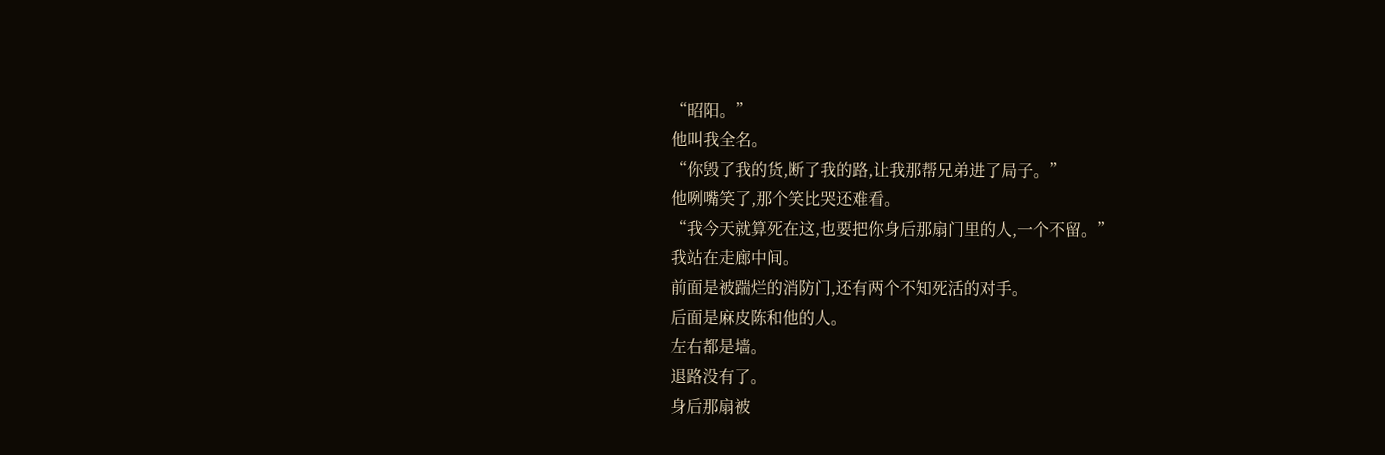“昭阳。”
他叫我全名。
“你毁了我的货,断了我的路,让我那帮兄弟进了局子。”
他咧嘴笑了,那个笑比哭还难看。
“我今天就算死在这,也要把你身后那扇门里的人,一个不留。”
我站在走廊中间。
前面是被踹烂的消防门,还有两个不知死活的对手。
后面是麻皮陈和他的人。
左右都是墙。
退路没有了。
身后那扇被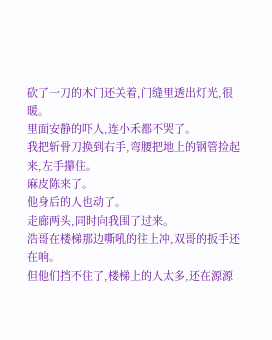砍了一刀的木门还关着,门缝里透出灯光,很暖。
里面安静的吓人,连小禾都不哭了。
我把斩骨刀换到右手,弯腰把地上的钢管捡起来,左手攥住。
麻皮陈来了。
他身后的人也动了。
走廊两头,同时向我围了过来。
浩哥在楼梯那边嘶吼的往上冲,双哥的扳手还在响。
但他们挡不住了,楼梯上的人太多,还在源源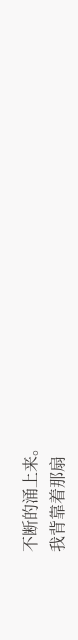不断的涌上来。
我背靠着那扇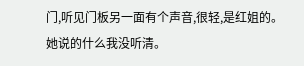门,听见门板另一面有个声音,很轻,是红姐的。
她说的什么我没听清。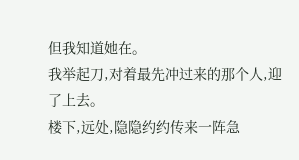但我知道她在。
我举起刀,对着最先冲过来的那个人,迎了上去。
楼下,远处,隐隐约约传来一阵急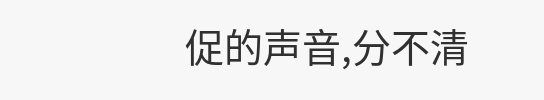促的声音,分不清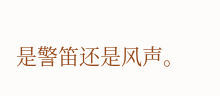是警笛还是风声。